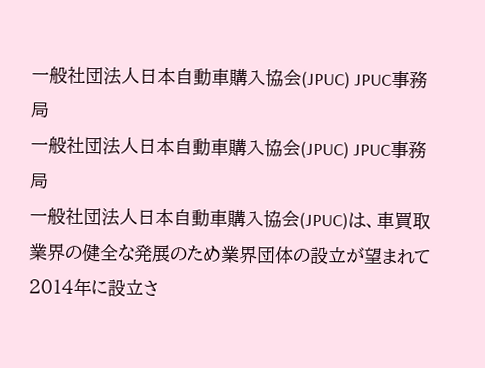一般社団法人日本自動車購入協会(JPUC) JPUC事務局
一般社団法人日本自動車購入協会(JPUC) JPUC事務局
一般社団法人日本自動車購入協会(JPUC)は、車買取業界の健全な発展のため業界団体の設立が望まれて2014年に設立さ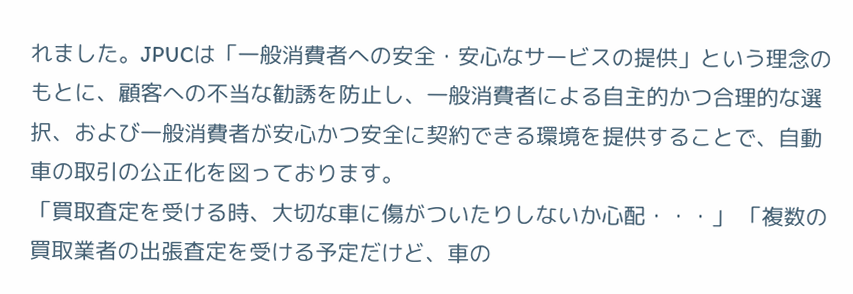れました。JPUCは「一般消費者への安全・安心なサービスの提供」という理念のもとに、顧客への不当な勧誘を防止し、一般消費者による自主的かつ合理的な選択、および一般消費者が安心かつ安全に契約できる環境を提供することで、自動車の取引の公正化を図っております。
「買取査定を受ける時、大切な車に傷がついたりしないか心配・・・」 「複数の買取業者の出張査定を受ける予定だけど、車の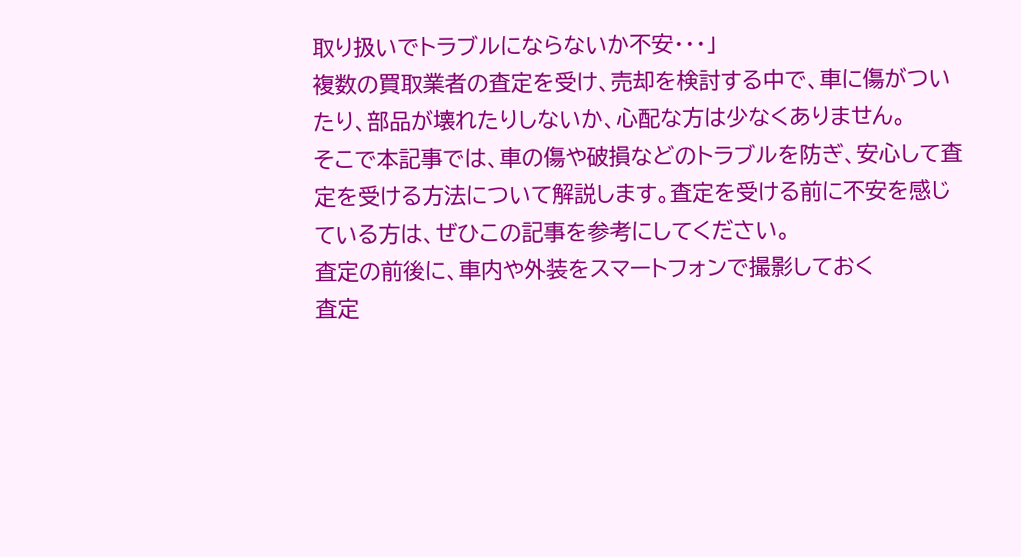取り扱いでトラブルにならないか不安・・・」
複数の買取業者の査定を受け、売却を検討する中で、車に傷がついたり、部品が壊れたりしないか、心配な方は少なくありません。
そこで本記事では、車の傷や破損などのトラブルを防ぎ、安心して査定を受ける方法について解説します。査定を受ける前に不安を感じている方は、ぜひこの記事を参考にしてください。
査定の前後に、車内や外装をスマートフォンで撮影しておく
査定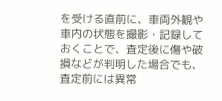を受ける直前に、車両外観や車内の状態を撮影・記録しておくことで、査定後に傷や破損などが判明した場合でも、査定前には異常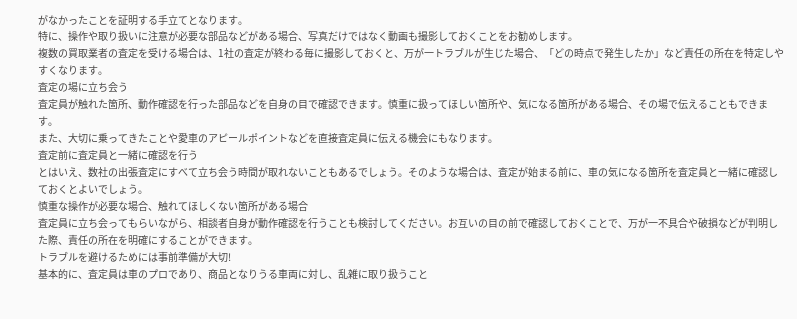がなかったことを証明する手立てとなります。
特に、操作や取り扱いに注意が必要な部品などがある場合、写真だけではなく動画も撮影しておくことをお勧めします。
複数の買取業者の査定を受ける場合は、1社の査定が終わる毎に撮影しておくと、万が一トラブルが生じた場合、「どの時点で発生したか」など責任の所在を特定しやすくなります。
査定の場に立ち会う
査定員が触れた箇所、動作確認を行った部品などを自身の目で確認できます。慎重に扱ってほしい箇所や、気になる箇所がある場合、その場で伝えることもできます。
また、大切に乗ってきたことや愛車のアピールポイントなどを直接査定員に伝える機会にもなります。
査定前に査定員と一緒に確認を行う
とはいえ、数社の出張査定にすべて立ち会う時間が取れないこともあるでしょう。そのような場合は、査定が始まる前に、車の気になる箇所を査定員と一緒に確認しておくとよいでしょう。
慎重な操作が必要な場合、触れてほしくない箇所がある場合
査定員に立ち会ってもらいながら、相談者自身が動作確認を行うことも検討してください。お互いの目の前で確認しておくことで、万が一不具合や破損などが判明した際、責任の所在を明確にすることができます。
トラブルを避けるためには事前準備が大切!
基本的に、査定員は車のプロであり、商品となりうる車両に対し、乱雑に取り扱うこと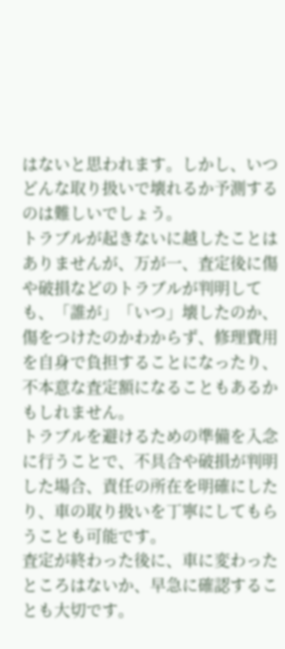はないと思われます。しかし、いつどんな取り扱いで壊れるか予測するのは難しいでしょう。
トラブルが起きないに越したことはありませんが、万が一、査定後に傷や破損などのトラブルが判明しても、「誰が」「いつ」壊したのか、傷をつけたのかわからず、修理費用を自身で負担することになったり、不本意な査定額になることもあるかもしれません。
トラブルを避けるための準備を入念に行うことで、不具合や破損が判明した場合、責任の所在を明確にしたり、車の取り扱いを丁寧にしてもらうことも可能です。
査定が終わった後に、車に変わったところはないか、早急に確認することも大切です。